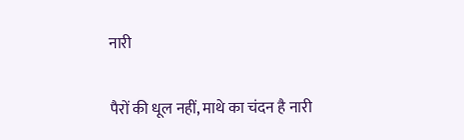नारी

पैरों की धूल नहीं, माथे का चंदन है नारी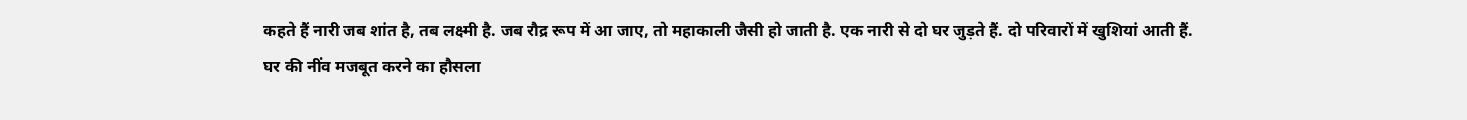कहते हैं नारी जब शांत है, तब लक्ष्मी है. जब रौद्र रूप में आ जाए, तो महाकाली जैसी हो जाती है. एक नारी से दो घर जुड़ते हैं. दो परिवारों में खुशियां आती हैं. घर की नींव मजबूत करने का हौसला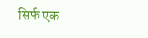सिर्फ एक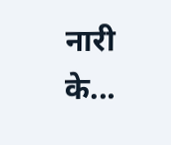नारी के...